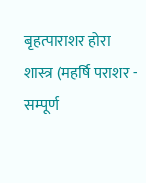बृहत्पाराशर होरा शास्त्र (महर्षि पराशर - सम्पूर्ण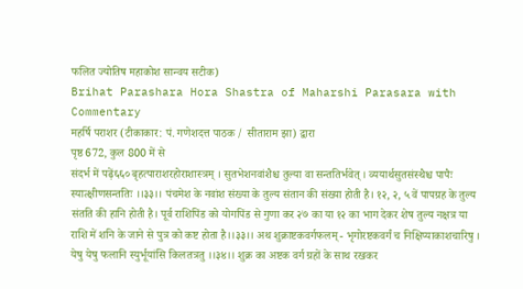फलित ज्योतिष महाकोश सान्वय सटीक)
Brihat Parashara Hora Shastra of Maharshi Parasara with Commentary
महर्षि पराशर (टीकाकार: पं. गणेशदत्त पाठक / सीताराम झा) द्वारा
पृष्ठ 672, कुल 800 में से
संदर्भ में पढ़ें६६० बृहत्पाराशरहोराशास्त्रम् । सुतभेशनवांशैश्च तुल्या वा सन्ततिर्भवेत् । व्ययार्थसुतसंस्थैश्च पापैः स्यात्क्षीणसन्ततिः ।।३३।। पंचमेश के नवांश संख्या के तुल्य संतान की संख्या होती है। १२, २, ५ वें पापग्रह के तुल्य संतति की हानि होती है। पूर्व राशिपिंड को योगपिंड से गुणा कर २७ का या १२ का भाग देकर शेष तुल्य नक्षत्र या राशि में शनि के जाने से पुत्र को कष्ट होता है।।३३।। अथ शुक्राष्टकवर्गफलम् - भृगोरष्टकवर्गं च निक्षिप्याकाशचारिषु । येषु येषु फलानि स्युर्भूयांसि किलतत्रतु ।।३४।। शुक्र का अष्टक वर्ग ग्रहों के साथ रखकर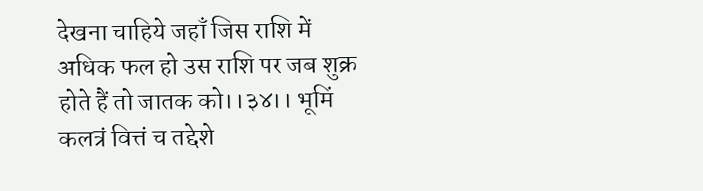देखना चाहिये जहाँ जिस राशि में अधिक फल हो उस राशि पर जब शुक्र होते हैं तो जातक को।।३४।। भूमिं कलत्रं वित्तं च तद्देशे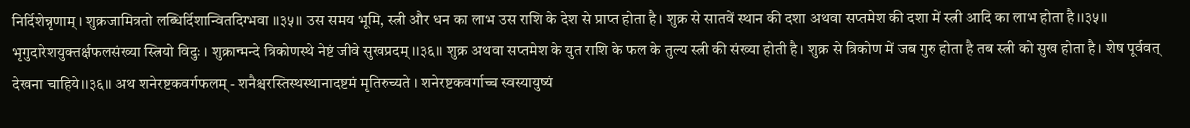निर्दिशेन्नृणाम् । शुक्रजामित्रतो लब्धिर्दिशान्वितदिग्भवा ।।३५।। उस समय भूमि, स्त्री और धन का लाभ उस राशि के देश से प्राप्त होता है। शुक्र से सातवें स्थान की दशा अथवा सप्तमेश की दशा में स्त्री आदि का लाभ होता है।।३५।। भृगुदारेशयुक्तर्क्षफलसंख्या स्त्रियो विदुः । शुक्रान्मन्दे त्रिकोणस्थे नेष्टं जीवे सुखप्रदम् ।।३६।। शुक्र अथवा सप्तमेश के युत राशि के फल के तुल्य स्त्री की संख्या होती है। शुक्र से त्रिकोण में जब गुरु होता है तब स्त्री को सुख होता है। शेष पूर्ववत् देखना चाहिये।।३६।। अथ शनेरष्टकवर्गफलम् - शनैश्चरस्तिस्थस्थानादष्टमं मृतिरुच्यते । शनेरष्टकवर्गाच्च स्वस्यायुष्यं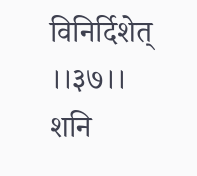विनिर्दिशेत् ।।३७।। शनि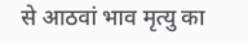से आठवां भाव मृत्यु का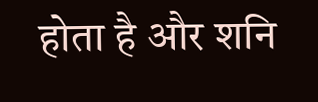होता है और शनि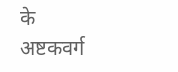के अष्टकवर्ग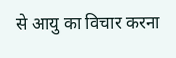से आयु का विचार करना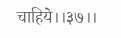चाहिये।।३७।।